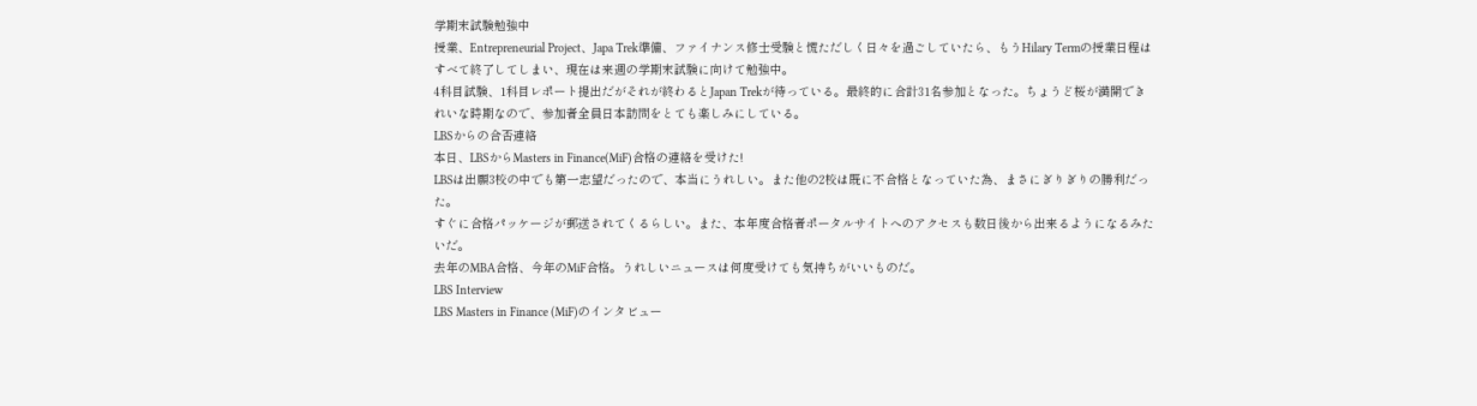学期末試験勉強中
授業、Entrepreneurial Project、Japa Trek準備、ファイナンス修士受験と慌ただしく日々を過ごしていたら、もうHilary Termの授業日程はすべて終了してしまい、現在は来週の学期末試験に向けて勉強中。
4科目試験、1科目レポート提出だがそれが終わるとJapan Trekが待っている。最終的に合計31名参加となった。ちょうど桜が満開できれいな時期なので、参加者全員日本訪問をとても楽しみにしている。
LBSからの合否連絡
本日、LBSからMasters in Finance(MiF)合格の連絡を受けた!
LBSは出願3校の中でも第一志望だったので、本当にうれしい。また他の2校は既に不合格となっていた為、まさにぎりぎりの勝利だった。
すぐに合格パッケージが郵送されてくるらしい。また、本年度合格者ポータルサイトへのアクセスも数日後から出来るようになるみたいだ。
去年のMBA合格、今年のMiF合格。うれしいニュースは何度受けても気持ちがいいものだ。
LBS Interview
LBS Masters in Finance (MiF)のインタビュー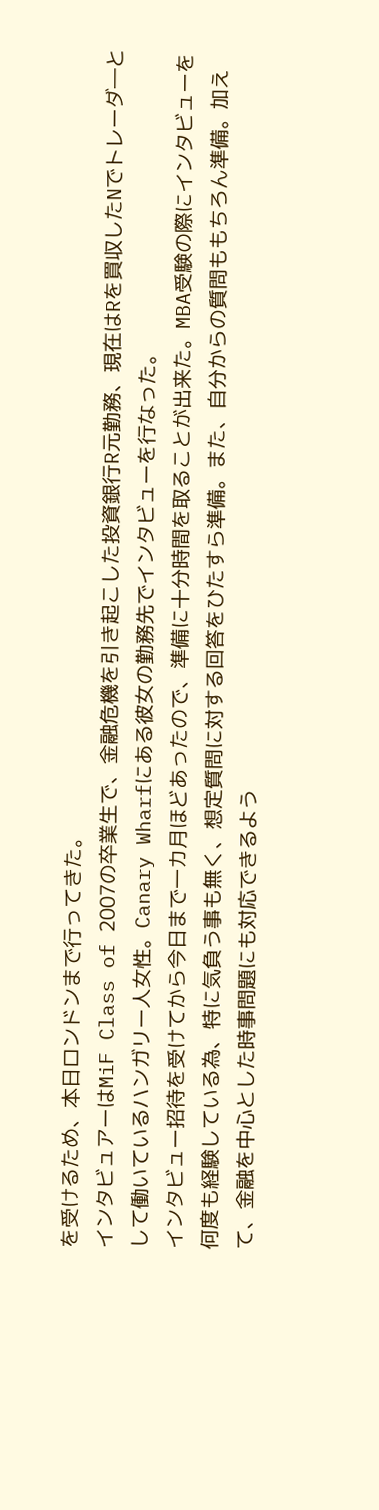を受けるため、本日ロンドンまで行ってきた。
インタビュアーはMiF Class of 2007の卒業生で、金融危機を引き起こした投資銀行R元勤務、現在はRを買収したNでトレーダ―として働いているハンガリー人女性。Canary Wharfにある彼女の勤務先でインタビューを行なった。
インタビュー招待を受けてから今日まで一カ月ほどあったので、準備に十分時間を取ることが出来た。MBA受験の際にインタビューを何度も経験している為、特に気負う事も無く、想定質問に対する回答をひたすら準備。また、自分からの質問ももちろん準備。加えて、金融を中心とした時事問題にも対応できるよう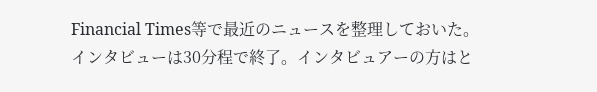Financial Times等で最近のニュースを整理しておいた。
インタビューは30分程で終了。インタビュアーの方はと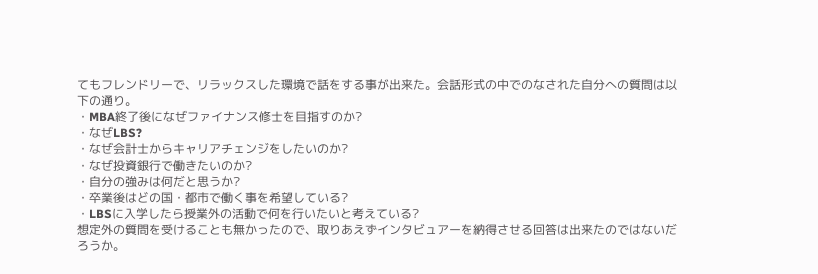てもフレンドリーで、リラックスした環境で話をする事が出来た。会話形式の中でのなされた自分への質問は以下の通り。
・MBA終了後になぜファイナンス修士を目指すのか?
・なぜLBS?
・なぜ会計士からキャリアチェンジをしたいのか?
・なぜ投資銀行で働きたいのか?
・自分の強みは何だと思うか?
・卒業後はどの国・都市で働く事を希望している?
・LBSに入学したら授業外の活動で何を行いたいと考えている?
想定外の質問を受けることも無かったので、取りあえずインタビュアーを納得させる回答は出来たのではないだろうか。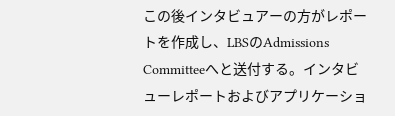この後インタビュアーの方がレポートを作成し、LBSのAdmissions Committeeへと送付する。インタビューレポートおよびアプリケーショ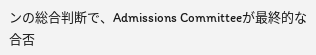ンの総合判断で、Admissions Committeeが最終的な合否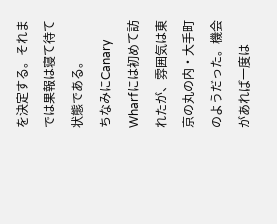を決定する。それまでは果報は寝て待て状態である。
ちなみにCanary Wharfには初めて訪れたが、雰囲気は東京の丸の内・大手町のようだった。機会があれば一度は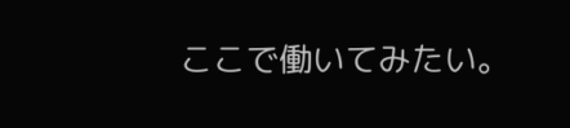ここで働いてみたい。